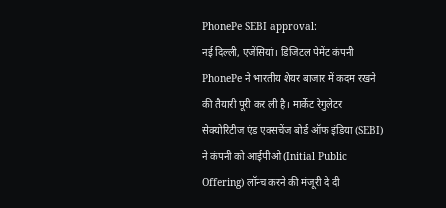PhonePe SEBI approval:
नई दिल्ली, एजेंसियां। डिजिटल पेमेंट कंपनी PhonePe ने भारतीय शेयर बाजार में कदम रखने की तैयारी पूरी कर ली है। मार्केट रेगुलेटर सेक्योरिटीज एंड एक्सचेंज बोर्ड ऑफ इंडिया (SEBI) ने कंपनी को आईपीओ (Initial Public Offering) लॉन्च करने की मंजूरी दे दी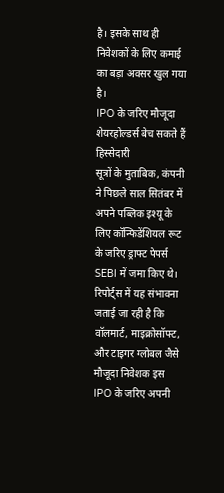है। इसके साथ ही निवेशकों के लिए कमाई का बड़ा अवसर खुल गया है।
IPO के जरिए मौजूदा शेयरहोल्डर्स बेच सकते हैं हिस्सेदारी
सूत्रों के मुताबिक, कंपनी ने पिछले साल सितंबर में अपने पब्लिक इश्यू के लिए कॉन्फिडेंशियल रूट के जरिए ड्राफ्ट पेपर्स SEBI में जमा किए थे। रिपोर्ट्स में यह संभावना जताई जा रही है कि वॉलमार्ट, माइक्रोसॉफ्ट, और टाइगर ग्लोबल जैसे मौजूदा निवेशक इस IPO के जरिए अपनी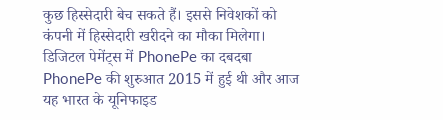कुछ हिस्सेदारी बेच सकते हैं। इससे निवेशकों को कंपनी में हिस्सेदारी खरीदने का मौका मिलेगा।
डिजिटल पेमेंट्स में PhonePe का दबदबा
PhonePe की शुरुआत 2015 में हुई थी और आज यह भारत के यूनिफाइड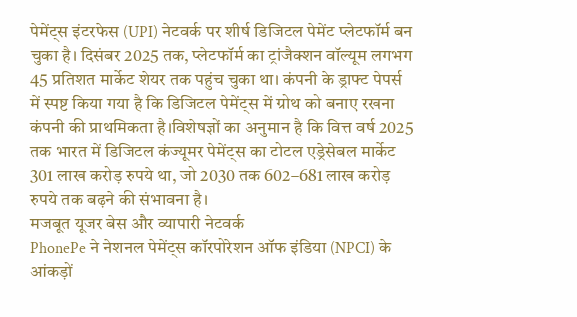पेमेंट्स इंटरफेस (UPI) नेटवर्क पर शीर्ष डिजिटल पेमेंट प्लेटफॉर्म बन चुका है। दिसंबर 2025 तक, प्लेटफॉर्म का ट्रांजैक्शन वॉल्यूम लगभग 45 प्रतिशत मार्केट शेयर तक पहुंच चुका था। कंपनी के ड्राफ्ट पेपर्स में स्पष्ट किया गया है कि डिजिटल पेमेंट्स में ग्रोथ को बनाए रखना कंपनी की प्राथमिकता है।विशेषज्ञों का अनुमान है कि वित्त वर्ष 2025 तक भारत में डिजिटल कंज्यूमर पेमेंट्स का टोटल एड्रेसेबल मार्केट 301 लाख करोड़ रुपये था, जो 2030 तक 602–681 लाख करोड़ रुपये तक बढ़ने की संभावना है।
मजबूत यूजर बेस और व्यापारी नेटवर्क
PhonePe ने नेशनल पेमेंट्स कॉरपोरेशन ऑफ इंडिया (NPCI) के आंकड़ों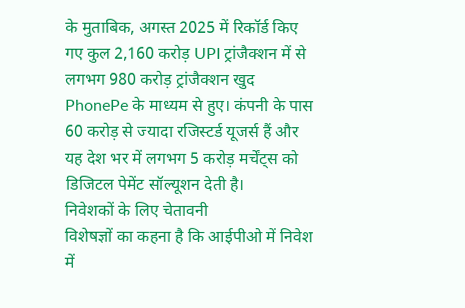के मुताबिक, अगस्त 2025 में रिकॉर्ड किए गए कुल 2,160 करोड़ UPI ट्रांजैक्शन में से लगभग 980 करोड़ ट्रांजैक्शन खुद PhonePe के माध्यम से हुए। कंपनी के पास 60 करोड़ से ज्यादा रजिस्टर्ड यूजर्स हैं और यह देश भर में लगभग 5 करोड़ मर्चेंट्स को डिजिटल पेमेंट सॉल्यूशन देती है।
निवेशकों के लिए चेतावनी
विशेषज्ञों का कहना है कि आईपीओ में निवेश में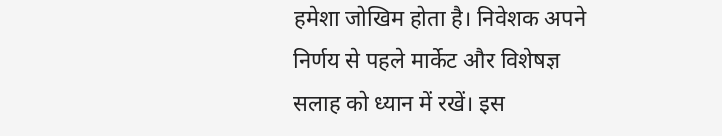हमेशा जोखिम होता है। निवेशक अपने निर्णय से पहले मार्केट और विशेषज्ञ सलाह को ध्यान में रखें। इस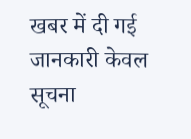खबर में दी गई जानकारी केवल सूचना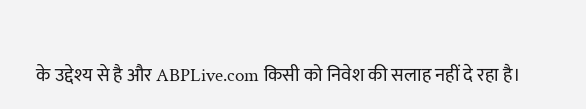के उद्देश्य से है और ABPLive.com किसी को निवेश की सलाह नहीं दे रहा है।